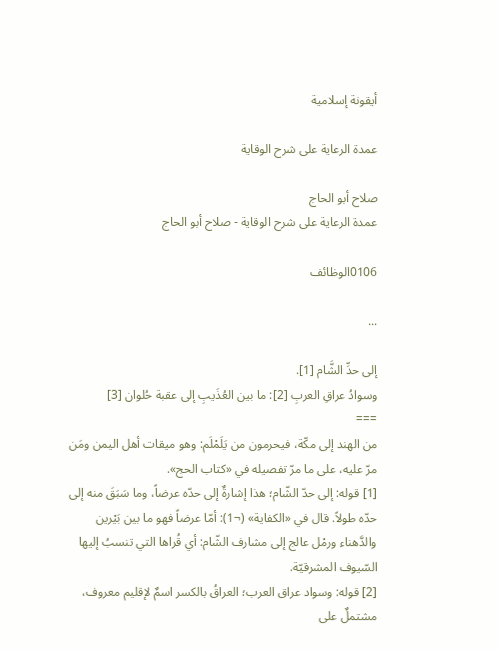أيقونة إسلامية

عمدة الرعاية على شرح الوقاية

صلاح أبو الحاج
عمدة الرعاية على شرح الوقاية - صلاح أبو الحاج

0106الوظائف

...

إلى حدِّ الشَّام [1].
وسوادُ عراقِ العربِ [2]: ما بين العُذَيبِ إلى عقبة حُلوان [3]
===
من الهند إلى مكّة، فيحرمون من يَلَمْلَم: وهو ميقات أهل اليمن ومَن مرّ عليه، على ما مرّ تفصيله في «كتاب الحج».
[1] قوله: إلى حدّ الشّام؛ هذا إشارةٌ إلى حدّه عرضاً، وما سَبَقَ منه إلى حدّه طولاً. قال في «الكفاية» (¬1): أمّا عرضاً فهو ما بين بَيْرين والدَّهناء ورمْل عالج إلى مشارف الشّام: أي قُراها التي تنسبُ إليها السّيوف المشرقيّة.
[2] قوله: وسواد عراق العرب؛ العراقُ بالكسر اسمٌ لإقليم معروف، مشتملٌ على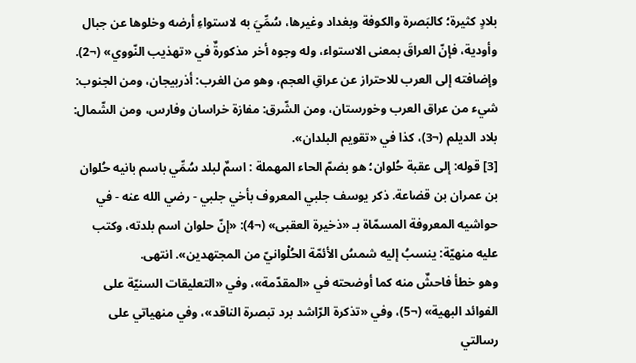بلادٍ كثيرة؛ كالبَصرة والكوفة وبغداد وغيرها، سُمِّيَ به لاستواءِ أرضه وخلوها عن جبال وأودية، فإنّ العراقَ بمعنى الاستواء، وله وجوه أخر مذكورةٌ في «تهذيب النّووي» (¬2).
وإضافته إلى العرب للاحتراز عن عراقِ العجم، وهو من الغرب: أذربيجان، ومن الجنوب: شيء من عراق العرب وخورستان، ومن الشّرق: مفازة خراسان وفارس، ومن الشّمال: بلاد الديلم (¬3)، كذا في «تقويم البلدان».
[3] قوله: إلى عقبة حُلوان؛ هو بضمّ الحاء المهملة : اسمٌ لبلد سُمِّي باسم بانيه حُلوان بن عمران بن قضاعة. ذكر يوسف جلبي المعروف بأخي جلبي - رضي الله عنه - في حواشيه المعروفة المسمّاة بـ «ذخيرة العقبى» (¬4): «إنّ حلوان اسم بلدته، وكتب عليه منهيّة: ينسبُ إليه شمسُ الأئمّة الحُلْوانيّ من المجتهدين». انتهى.
وهو خطأ فاحشٌ منه كما أوضحته في «المقدّمة»، وفي «التعليقات السنيّة على الفوائد البهية» (¬5)، وفي «تذكرة الرّاشد برد تبصرة الناقد»، وفي منهياتي على رسالتي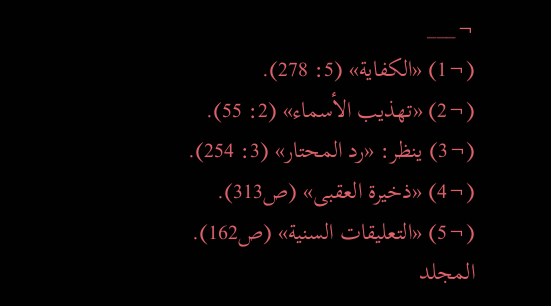¬___
(¬1) «الكفاية» (5: 278).
(¬2) «تهذيب الأسماء» (2: 55).
(¬3) ينظر: «رد المحتار» (3: 254).
(¬4) «ذخيرة العقبى» (ص313).
(¬5) «التعليقات السنية» (ص162).
المجلد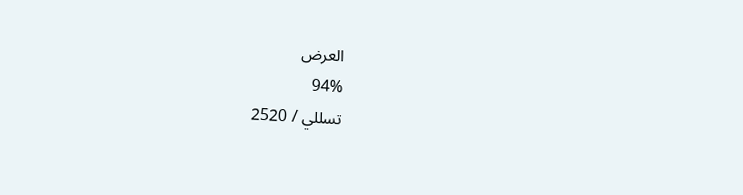العرض
94%
تسللي / 2520